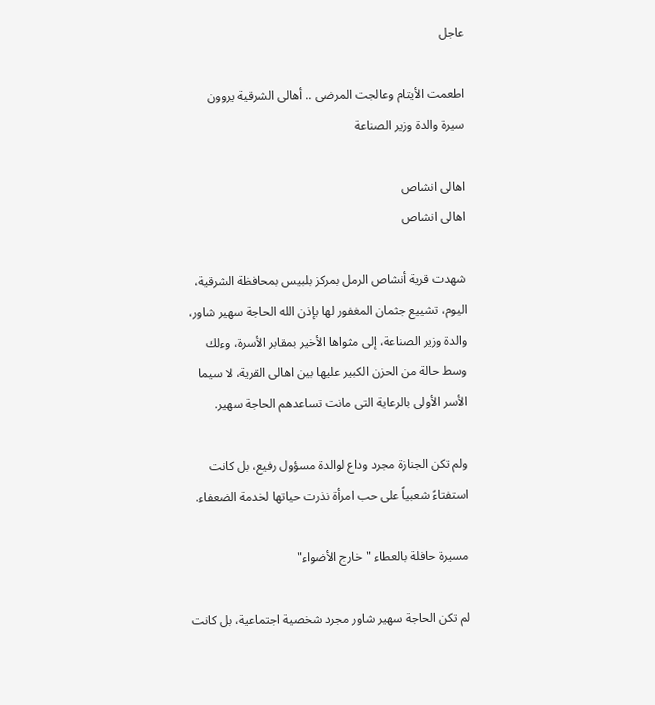عاجل

اطعمت الأيتام وعالجت المرضى .. أهالى الشرقية يروون سيرة والدة وزير الصناعة

اهالى انشاص
اهالى انشاص

شهدت قرية أنشاص الرمل بمركز بلبيس بمحافظة الشرقية، اليوم، تشييع جثمان المغفور لها بإذن الله الحاجة سهير شاور، والدة وزير الصناعة، إلى مثواها الأخير بمقابر الأسرة، وءلك وسط حالة من الحزن الكبير عليها بين اهالى القرية، لا سيما الأسر الأولى بالرعاية التى مانت تساعدهم الحاجة سهير.

ولم تكن الجنازة مجرد وداع لوالدة مسؤول رفيع، بل كانت استفتاءً شعبياً على حب امرأة نذرت حياتها لخدمة الضعفاء.

مسيرة حافلة بالعطاء "خارج الأضواء"

لم تكن الحاجة سهير شاور مجرد شخصية اجتماعية، بل كانت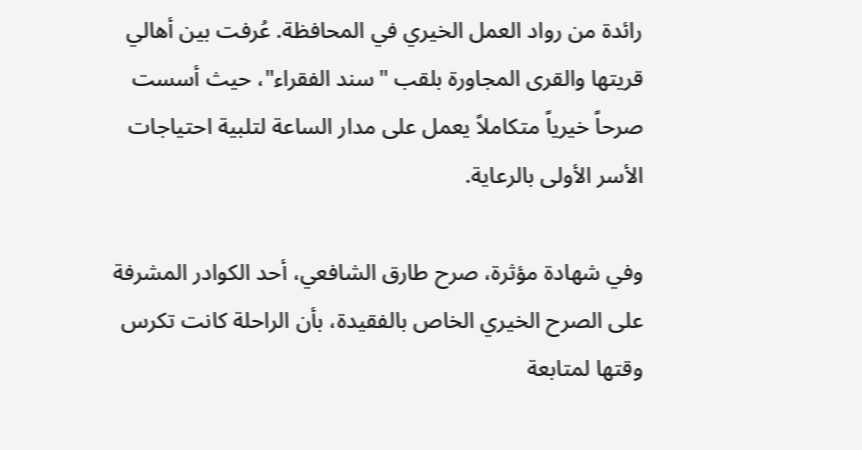رائدة من رواد العمل الخيري في المحافظة. عُرفت بين أهالي قريتها والقرى المجاورة بلقب "سند الفقراء"، حيث أسست صرحاً خيرياً متكاملاً يعمل على مدار الساعة لتلبية احتياجات الأسر الأولى بالرعاية.

وفي شهادة مؤثرة، صرح طارق الشافعي، أحد الكوادر المشرفة على الصرح الخيري الخاص بالفقيدة، بأن الراحلة كانت تكرس وقتها لمتابعة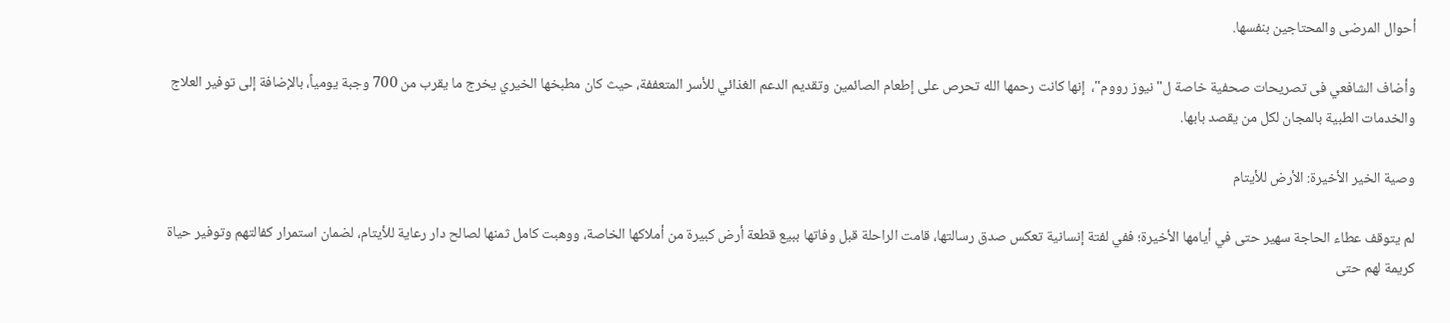أحوال المرضى والمحتاجين بنفسها.

وأضاف الشافعي فى تصريحات صحفية خاصة ل"نيوز رووم"،  إنها كانت رحمها الله تحرص على إطعام الصائمين وتقديم الدعم الغذائي للأسر المتعففة، حيث كان مطبخها الخيري يخرج ما يقرب من 700 وجبة يومياً، بالإضافة إلى توفير العلاج والخدمات الطبية بالمجان لكل من يقصد بابها.

وصية الخير الأخيرة: الأرض للأيتام

لم يتوقف عطاء الحاجة سهير حتى في أيامها الأخيرة؛ ففي لفتة إنسانية تعكس صدق رسالتها، قامت الراحلة قبل وفاتها ببيع قطعة أرض كبيرة من أملاكها الخاصة، ووهبت كامل ثمنها لصالح دار رعاية للأيتام، لضمان استمرار كفالتهم وتوفير حياة كريمة لهم حتى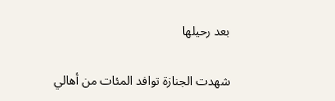بعد رحيلها

شهدت الجنازة توافد المئات من أهالي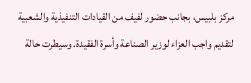مركز بلبيس، بجانب حضور لفيف من القيادات التنفيذية والشعبية لتقديم واجب العزاء لوزير الصناعة وأسرة الفقيدة. وسيطرت حالة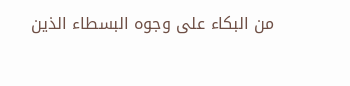من البكاء على وجوه البسطاء الذين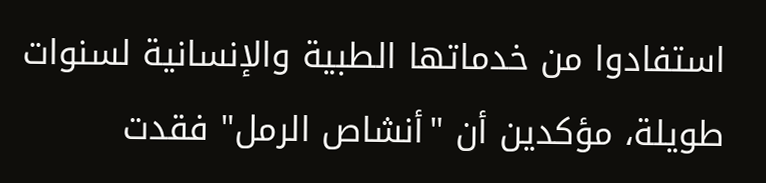استفادوا من خدماتها الطبية والإنسانية لسنوات طويلة، مؤكدين أن "أنشاص الرمل" فقدت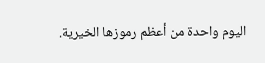اليوم واحدة من أعظم رموزها الخيرية.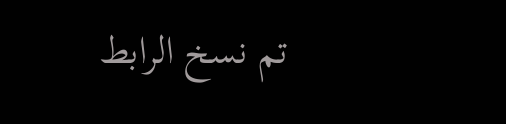تم نسخ الرابط